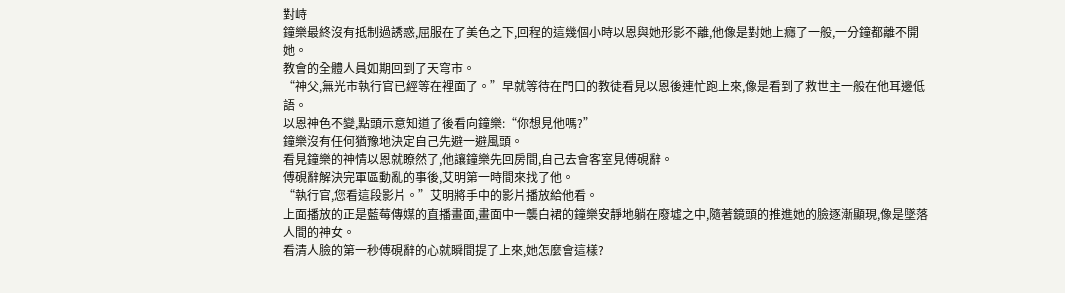對峙
鐘樂最終沒有抵制過誘惑,屈服在了美色之下,回程的這幾個小時以恩與她形影不離,他像是對她上癮了一般,一分鐘都離不開她。
教會的全體人員如期回到了天穹市。
“神父,無光市執行官已經等在裡面了。”早就等待在門口的教徒看見以恩後連忙跑上來,像是看到了救世主一般在他耳邊低語。
以恩神色不變,點頭示意知道了後看向鐘樂:“你想見他嗎?”
鐘樂沒有任何猶豫地決定自己先避一避風頭。
看見鐘樂的神情以恩就瞭然了,他讓鐘樂先回房間,自己去會客室見傅硯辭。
傅硯辭解決完軍區動亂的事後,艾明第一時間來找了他。
“執行官,您看這段影片。”艾明將手中的影片播放給他看。
上面播放的正是藍莓傳媒的直播畫面,畫面中一襲白裙的鐘樂安靜地躺在廢墟之中,隨著鏡頭的推進她的臉逐漸顯現,像是墜落人間的神女。
看清人臉的第一秒傅硯辭的心就瞬間提了上來,她怎麼會這樣?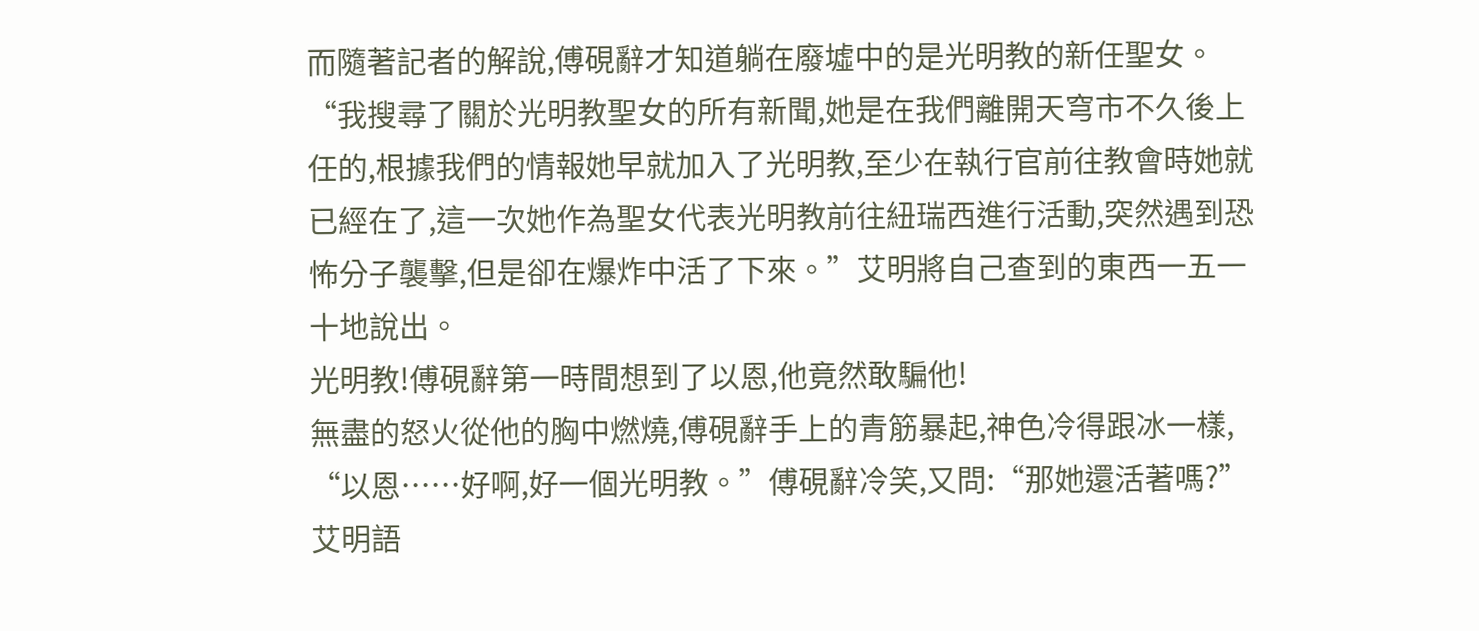而隨著記者的解說,傅硯辭才知道躺在廢墟中的是光明教的新任聖女。
“我搜尋了關於光明教聖女的所有新聞,她是在我們離開天穹市不久後上任的,根據我們的情報她早就加入了光明教,至少在執行官前往教會時她就已經在了,這一次她作為聖女代表光明教前往紐瑞西進行活動,突然遇到恐怖分子襲擊,但是卻在爆炸中活了下來。”艾明將自己查到的東西一五一十地說出。
光明教!傅硯辭第一時間想到了以恩,他竟然敢騙他!
無盡的怒火從他的胸中燃燒,傅硯辭手上的青筋暴起,神色冷得跟冰一樣,
“以恩……好啊,好一個光明教。”傅硯辭冷笑,又問:“那她還活著嗎?”
艾明語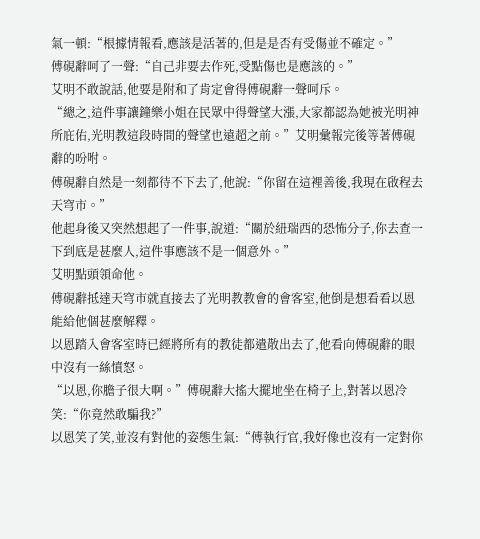氣一頓:“根據情報看,應該是活著的,但是是否有受傷並不確定。”
傅硯辭呵了一聲:“自己非要去作死,受點傷也是應該的。”
艾明不敢說話,他要是附和了肯定會得傅硯辭一聲呵斥。
“總之,這件事讓鐘樂小姐在民眾中得聲望大漲,大家都認為她被光明神所庇佑,光明教這段時間的聲望也遠超之前。”艾明彙報完後等著傅硯辭的吩咐。
傅硯辭自然是一刻都待不下去了,他說:“你留在這裡善後,我現在啟程去天穹市。”
他起身後又突然想起了一件事,說道:“關於紐瑞西的恐怖分子,你去查一下到底是甚麼人,這件事應該不是一個意外。”
艾明點頭領命他。
傅硯辭抵達天穹市就直接去了光明教教會的會客室,他倒是想看看以恩能給他個甚麼解釋。
以恩踏入會客室時已經將所有的教徒都遣散出去了,他看向傅硯辭的眼中沒有一絲憤怒。
“以恩,你膽子很大啊。”傅硯辭大搖大擺地坐在椅子上,對著以恩冷笑:“你竟然敢騙我?”
以恩笑了笑,並沒有對他的姿態生氣:“傅執行官,我好像也沒有一定對你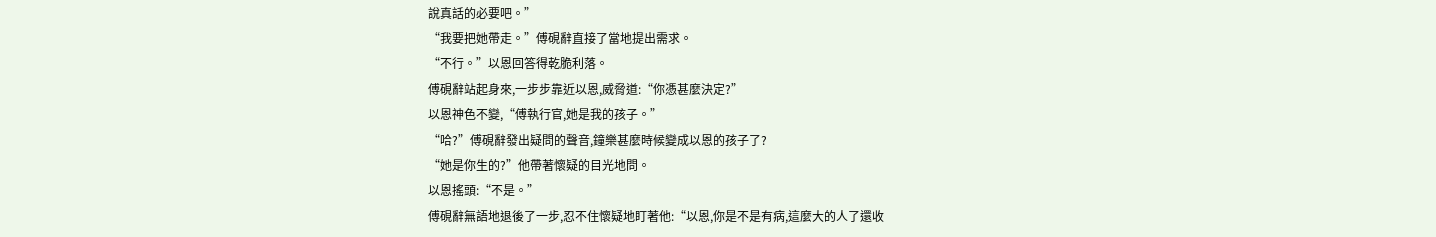說真話的必要吧。”
“我要把她帶走。”傅硯辭直接了當地提出需求。
“不行。”以恩回答得乾脆利落。
傅硯辭站起身來,一步步靠近以恩,威脅道:“你憑甚麼決定?”
以恩神色不變,“傅執行官,她是我的孩子。”
“哈?”傅硯辭發出疑問的聲音,鐘樂甚麼時候變成以恩的孩子了?
“她是你生的?”他帶著懷疑的目光地問。
以恩搖頭:“不是。”
傅硯辭無語地退後了一步,忍不住懷疑地盯著他:“以恩,你是不是有病,這麼大的人了還收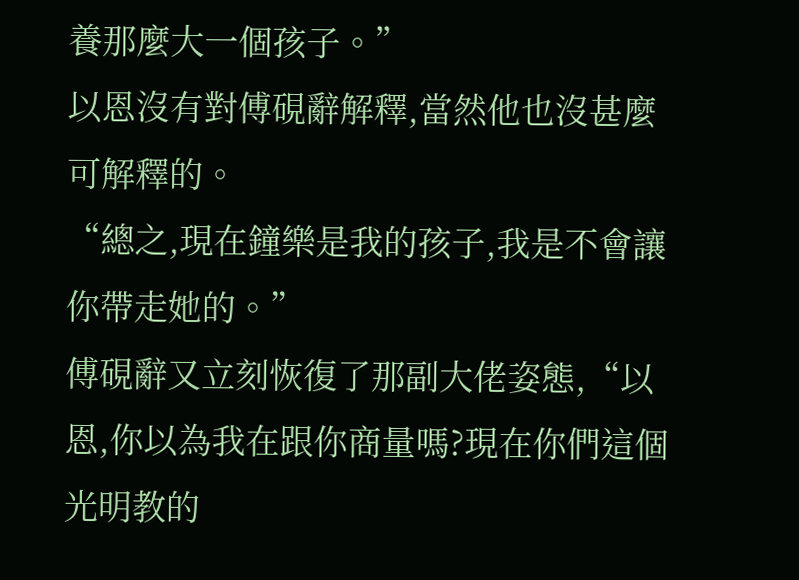養那麼大一個孩子。”
以恩沒有對傅硯辭解釋,當然他也沒甚麼可解釋的。
“總之,現在鐘樂是我的孩子,我是不會讓你帶走她的。”
傅硯辭又立刻恢復了那副大佬姿態,“以恩,你以為我在跟你商量嗎?現在你們這個光明教的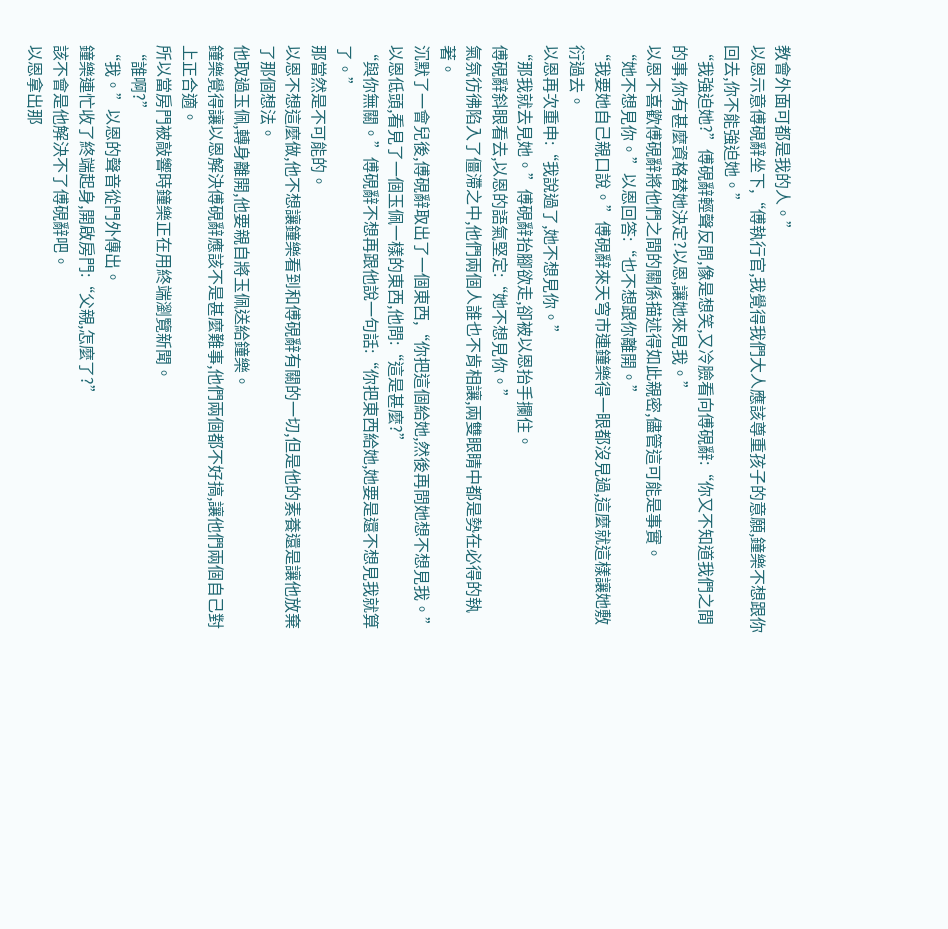教會外面可都是我的人。”
以恩示意傅硯辭坐下,“傅執行官,我覺得我們大人應該尊重孩子的意願,鐘樂不想跟你回去,你不能強迫她。”
“我強迫她?”傅硯辭輕聲反問,像是想笑,又冷臉看向傅硯辭:“你又不知道我們之間的事,你有甚麼資格替她決定?以恩,讓她來見我。”
以恩不喜歡傅硯辭將他們之間的關係描述得如此親密,儘管這可能是事實。
“她不想見你。”以恩回答:“也不想跟你離開。”
“我要她自己親口說。”傅硯辭來天穹市連鐘樂得一眼都沒見過,這麼就這樣讓她敷衍過去。
以恩再次重申:“我說過了,她不想見你。”
“那我就去見她。”傅硯辭抬腳欲走,卻被以恩抬手攔住。
傅硯辭斜眼看去,以恩的語氣堅定:“她不想見你。”
氣氛彷彿陷入了僵滯之中,他們兩個人誰也不肯相讓,兩雙眼睛中都是勢在必得的執著。
沉默了一會兒後,傅硯辭取出了一個東西,“你把這個給她,然後再問她想不想見我。”
以恩低頭,看見了一個玉佩一樣的東西,他問:“這是甚麼?”
“與你無關。”傅硯辭不想再跟他說一句話:“你把東西給她,她要是還不想見我就算了。”
那當然是不可能的。
以恩不想這麼做,他不想讓鐘樂看到和傅硯辭有關的一切,但是他的素養還是讓他放棄了那個想法。
他取過玉佩,轉身離開,他要親自將玉佩送給鐘樂。
鐘樂覺得讓以恩解決傅硯辭應該不是甚麼難事,他們兩個都不好搞,讓他們兩個自己對上正合適。
所以當房門被敲響時鐘樂正在用終端瀏覽新聞。
“誰啊?”
“我。”以恩的聲音從門外傳出。
鐘樂連忙收了終端起身,開啟房門:“父親,怎麼了?”
該不會是他解決不了傅硯辭吧。
以恩拿出那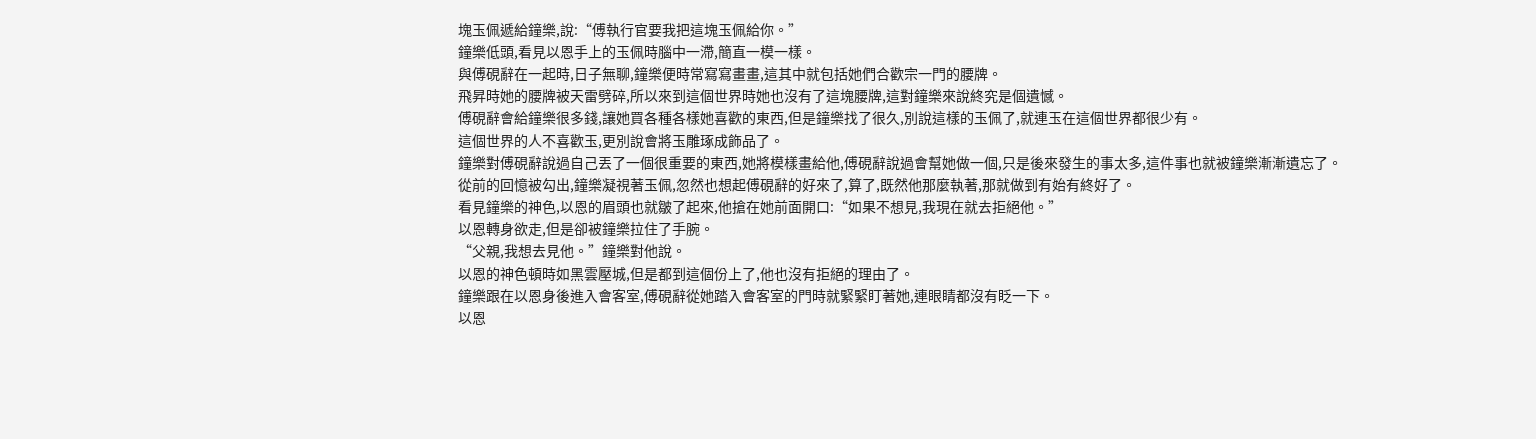塊玉佩遞給鐘樂,說:“傅執行官要我把這塊玉佩給你。”
鐘樂低頭,看見以恩手上的玉佩時腦中一滯,簡直一模一樣。
與傅硯辭在一起時,日子無聊,鐘樂便時常寫寫畫畫,這其中就包括她們合歡宗一門的腰牌。
飛昇時她的腰牌被天雷劈碎,所以來到這個世界時她也沒有了這塊腰牌,這對鐘樂來說終究是個遺憾。
傅硯辭會給鐘樂很多錢,讓她買各種各樣她喜歡的東西,但是鐘樂找了很久,別說這樣的玉佩了,就連玉在這個世界都很少有。
這個世界的人不喜歡玉,更別說會將玉雕琢成飾品了。
鐘樂對傅硯辭說過自己丟了一個很重要的東西,她將模樣畫給他,傅硯辭說過會幫她做一個,只是後來發生的事太多,這件事也就被鐘樂漸漸遺忘了。
從前的回憶被勾出,鐘樂凝視著玉佩,忽然也想起傅硯辭的好來了,算了,既然他那麼執著,那就做到有始有終好了。
看見鐘樂的神色,以恩的眉頭也就皺了起來,他搶在她前面開口:“如果不想見,我現在就去拒絕他。”
以恩轉身欲走,但是卻被鐘樂拉住了手腕。
“父親,我想去見他。”鐘樂對他說。
以恩的神色頓時如黑雲壓城,但是都到這個份上了,他也沒有拒絕的理由了。
鐘樂跟在以恩身後進入會客室,傅硯辭從她踏入會客室的門時就緊緊盯著她,連眼睛都沒有眨一下。
以恩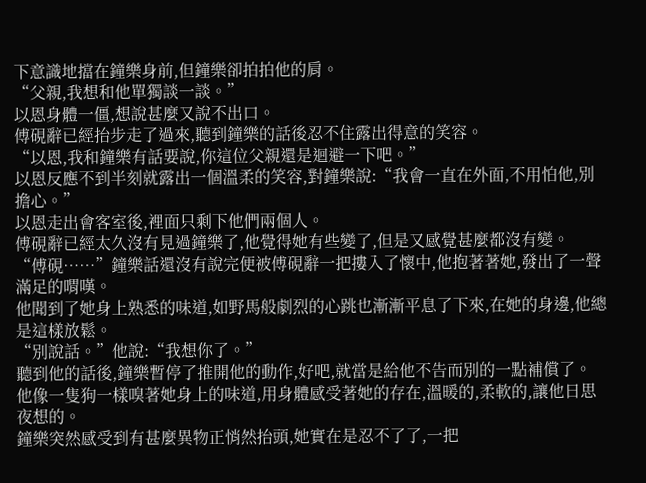下意識地擋在鐘樂身前,但鐘樂卻拍拍他的肩。
“父親,我想和他單獨談一談。”
以恩身體一僵,想說甚麼又說不出口。
傅硯辭已經抬步走了過來,聽到鐘樂的話後忍不住露出得意的笑容。
“以恩,我和鐘樂有話要說,你這位父親還是迴避一下吧。”
以恩反應不到半刻就露出一個溫柔的笑容,對鐘樂說:“我會一直在外面,不用怕他,別擔心。”
以恩走出會客室後,裡面只剩下他們兩個人。
傅硯辭已經太久沒有見過鐘樂了,他覺得她有些變了,但是又感覺甚麼都沒有變。
“傅硯……”鐘樂話還沒有說完便被傅硯辭一把摟入了懷中,他抱著著她,發出了一聲滿足的喟嘆。
他聞到了她身上熟悉的味道,如野馬般劇烈的心跳也漸漸平息了下來,在她的身邊,他總是這樣放鬆。
“別說話。”他說:“我想你了。”
聽到他的話後,鐘樂暫停了推開他的動作,好吧,就當是給他不告而別的一點補償了。
他像一隻狗一樣嗅著她身上的味道,用身體感受著她的存在,溫暖的,柔軟的,讓他日思夜想的。
鐘樂突然感受到有甚麼異物正悄然抬頭,她實在是忍不了了,一把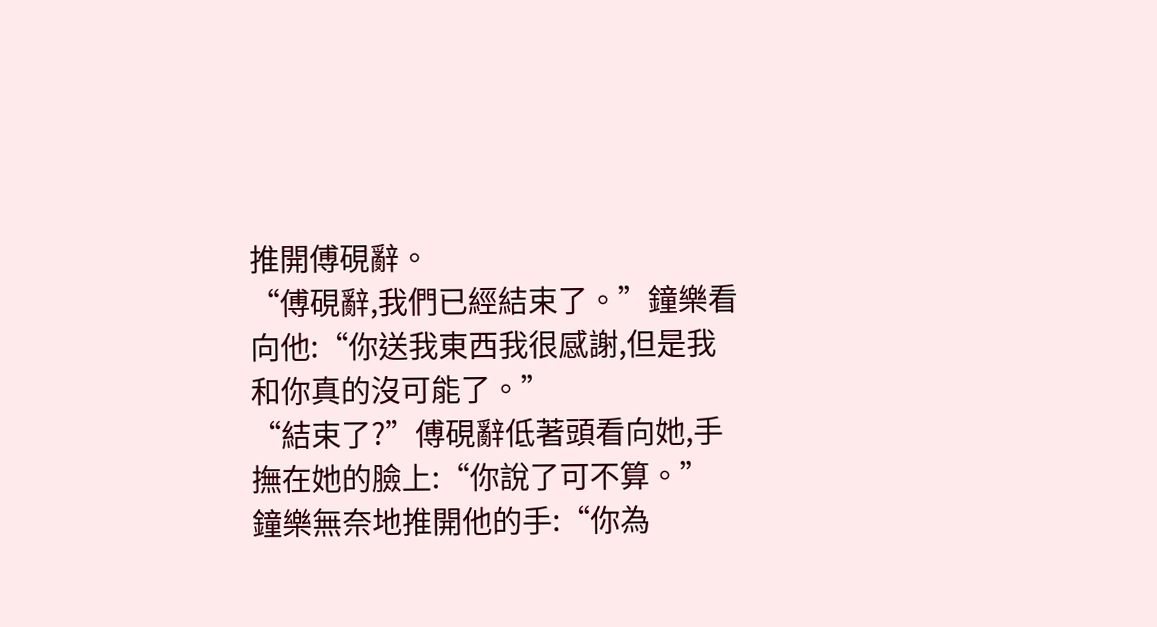推開傅硯辭。
“傅硯辭,我們已經結束了。”鐘樂看向他:“你送我東西我很感謝,但是我和你真的沒可能了。”
“結束了?”傅硯辭低著頭看向她,手撫在她的臉上:“你說了可不算。”
鐘樂無奈地推開他的手:“你為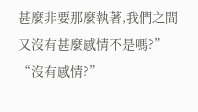甚麼非要那麼執著,我們之間又沒有甚麼感情不是嗎?”
“沒有感情?”